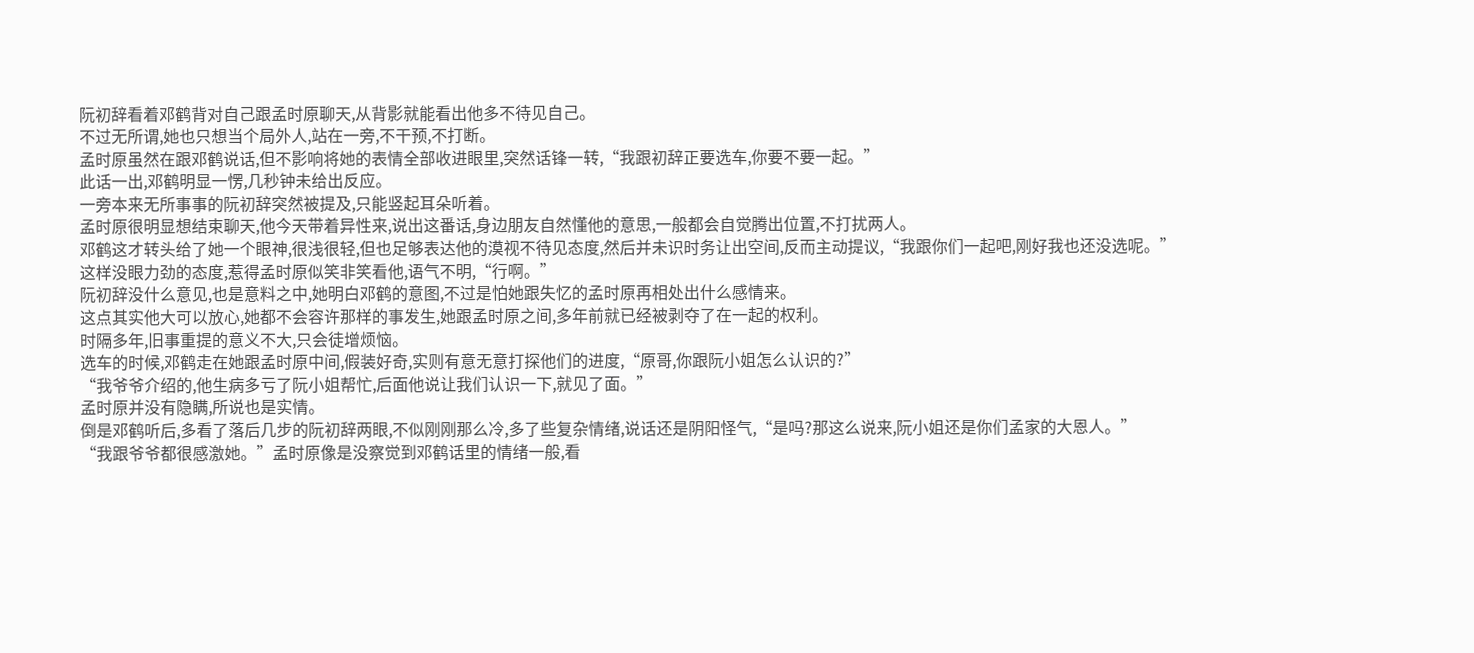阮初辞看着邓鹤背对自己跟孟时原聊天,从背影就能看出他多不待见自己。
不过无所谓,她也只想当个局外人,站在一旁,不干预,不打断。
孟时原虽然在跟邓鹤说话,但不影响将她的表情全部收进眼里,突然话锋一转,“我跟初辞正要选车,你要不要一起。”
此话一出,邓鹤明显一愣,几秒钟未给出反应。
一旁本来无所事事的阮初辞突然被提及,只能竖起耳朵听着。
孟时原很明显想结束聊天,他今天带着异性来,说出这番话,身边朋友自然懂他的意思,一般都会自觉腾出位置,不打扰两人。
邓鹤这才转头给了她一个眼神,很浅很轻,但也足够表达他的漠视不待见态度,然后并未识时务让出空间,反而主动提议,“我跟你们一起吧,刚好我也还没选呢。”
这样没眼力劲的态度,惹得孟时原似笑非笑看他,语气不明,“行啊。”
阮初辞没什么意见,也是意料之中,她明白邓鹤的意图,不过是怕她跟失忆的孟时原再相处出什么感情来。
这点其实他大可以放心,她都不会容许那样的事发生,她跟孟时原之间,多年前就已经被剥夺了在一起的权利。
时隔多年,旧事重提的意义不大,只会徒增烦恼。
选车的时候,邓鹤走在她跟孟时原中间,假装好奇,实则有意无意打探他们的进度,“原哥,你跟阮小姐怎么认识的?”
“我爷爷介绍的,他生病多亏了阮小姐帮忙,后面他说让我们认识一下,就见了面。”
孟时原并没有隐瞒,所说也是实情。
倒是邓鹤听后,多看了落后几步的阮初辞两眼,不似刚刚那么冷,多了些复杂情绪,说话还是阴阳怪气,“是吗?那这么说来,阮小姐还是你们孟家的大恩人。”
“我跟爷爷都很感激她。”孟时原像是没察觉到邓鹤话里的情绪一般,看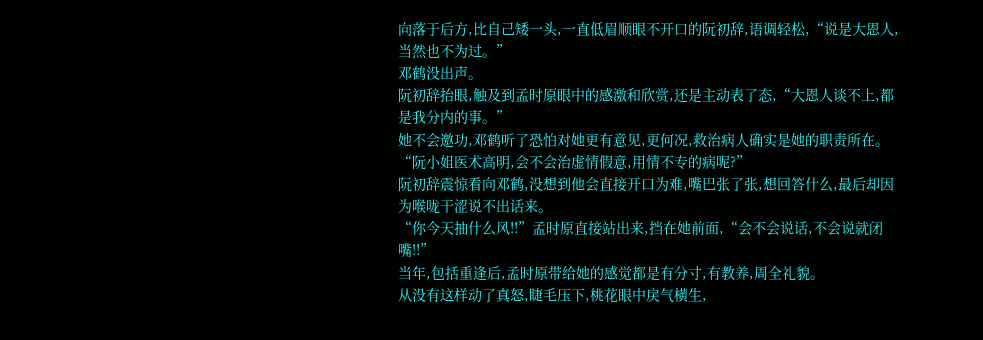向落于后方,比自己矮一头,一直低眉顺眼不开口的阮初辞,语调轻松,“说是大恩人,当然也不为过。”
邓鹤没出声。
阮初辞抬眼,触及到孟时原眼中的感激和欣赏,还是主动表了态,“大恩人谈不上,都是我分内的事。”
她不会邀功,邓鹤听了恐怕对她更有意见,更何况,救治病人确实是她的职责所在。
“阮小姐医术高明,会不会治虚情假意,用情不专的病呢?”
阮初辞震惊看向邓鹤,没想到他会直接开口为难,嘴巴张了张,想回答什么,最后却因为喉咙干涩说不出话来。
“你今天抽什么风!!”孟时原直接站出来,挡在她前面,“会不会说话,不会说就闭嘴!!”
当年,包括重逢后,孟时原带给她的感觉都是有分寸,有教养,周全礼貌。
从没有这样动了真怒,睫毛压下,桃花眼中戾气横生,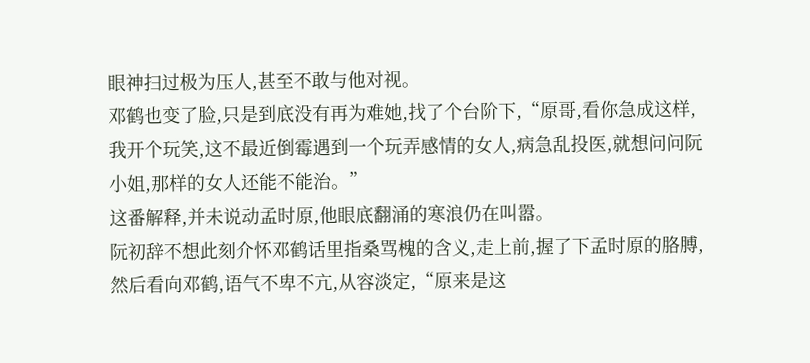眼神扫过极为压人,甚至不敢与他对视。
邓鹤也变了脸,只是到底没有再为难她,找了个台阶下,“原哥,看你急成这样,我开个玩笑,这不最近倒霉遇到一个玩弄感情的女人,病急乱投医,就想问问阮小姐,那样的女人还能不能治。”
这番解释,并未说动孟时原,他眼底翻涌的寒浪仍在叫嚣。
阮初辞不想此刻介怀邓鹤话里指桑骂槐的含义,走上前,握了下孟时原的胳膊,然后看向邓鹤,语气不卑不亢,从容淡定,“原来是这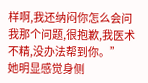样啊,我还纳闷你怎么会问我那个问题,很抱歉,我医术不精,没办法帮到你。”
她明显感觉身侧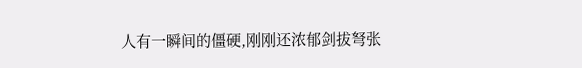人有一瞬间的僵硬,刚刚还浓郁剑拔弩张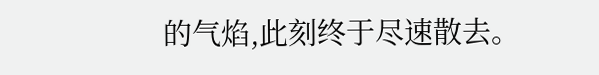的气焰,此刻终于尽速散去。